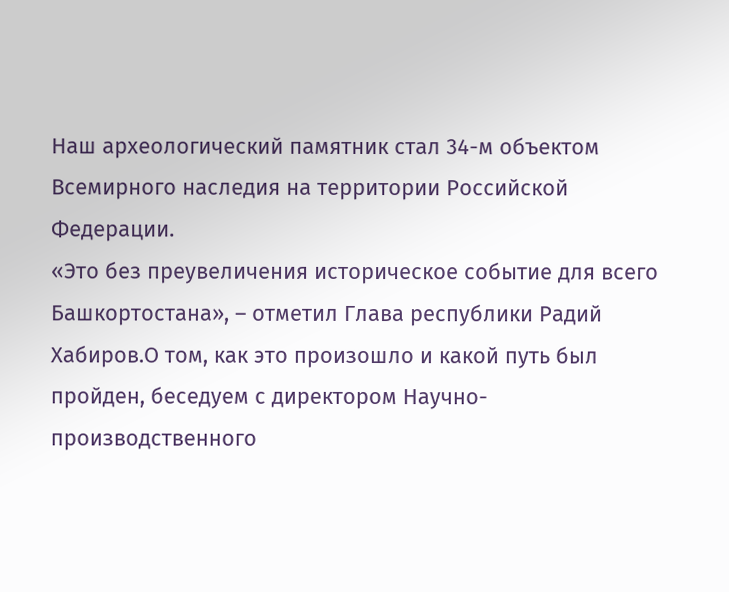Наш археологический памятник стал 34-м объектом Всемирного наследия на территории Российской Федерации.
«Это без преувеличения историческое событие для всего Башкортостана», – отметил Глава республики Радий Хабиров.О том, как это произошло и какой путь был пройден, беседуем с директором Научно-производственного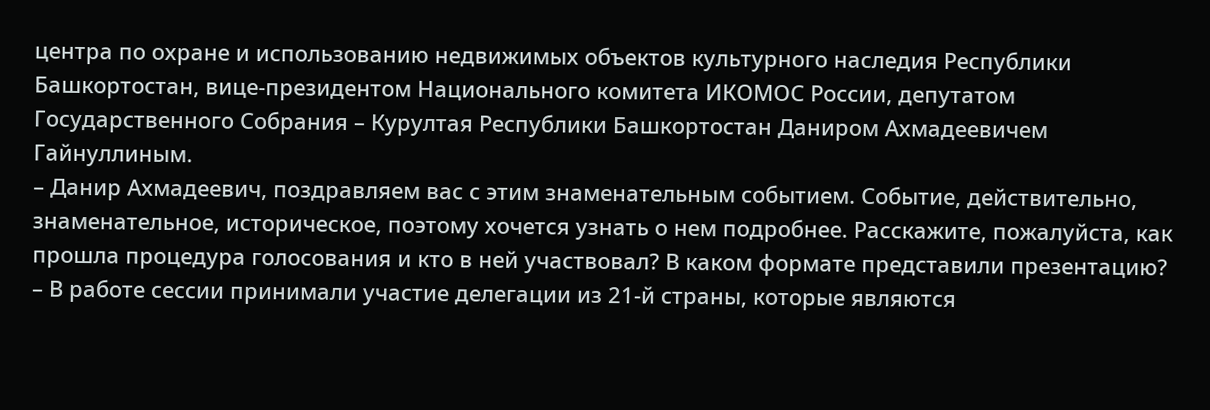центра по охране и использованию недвижимых объектов культурного наследия Республики Башкортостан, вице-президентом Национального комитета ИКОМОС России, депутатом Государственного Собрания – Курултая Республики Башкортостан Даниром Ахмадеевичем Гайнуллиным.
– Данир Ахмадеевич, поздравляем вас с этим знаменательным событием. Событие, действительно, знаменательное, историческое, поэтому хочется узнать о нем подробнее. Расскажите, пожалуйста, как прошла процедура голосования и кто в ней участвовал? В каком формате представили презентацию?
– В работе сессии принимали участие делегации из 21-й страны, которые являются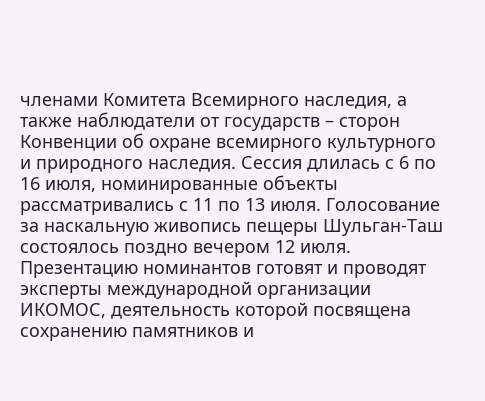членами Комитета Всемирного наследия, а также наблюдатели от государств – сторон Конвенции об охране всемирного культурного и природного наследия. Сессия длилась с 6 по 16 июля, номинированные объекты рассматривались с 11 по 13 июля. Голосование за наскальную живопись пещеры Шульган-Таш состоялось поздно вечером 12 июля.
Презентацию номинантов готовят и проводят эксперты международной организации ИКОМОС, деятельность которой посвящена сохранению памятников и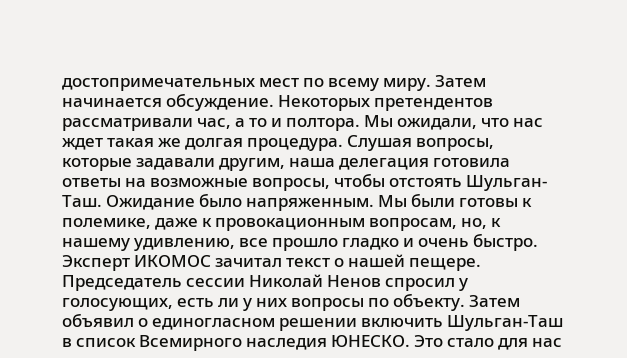достопримечательных мест по всему миру. Затем начинается обсуждение. Некоторых претендентов рассматривали час, а то и полтора. Мы ожидали, что нас ждет такая же долгая процедура. Слушая вопросы, которые задавали другим, наша делегация готовила ответы на возможные вопросы, чтобы отстоять Шульган-Таш. Ожидание было напряженным. Мы были готовы к полемике, даже к провокационным вопросам, но, к нашему удивлению, все прошло гладко и очень быстро.
Эксперт ИКОМОС зачитал текст о нашей пещере. Председатель сессии Николай Ненов спросил у голосующих, есть ли у них вопросы по объекту. Затем объявил о единогласном решении включить Шульган-Таш в список Всемирного наследия ЮНЕСКО. Это стало для нас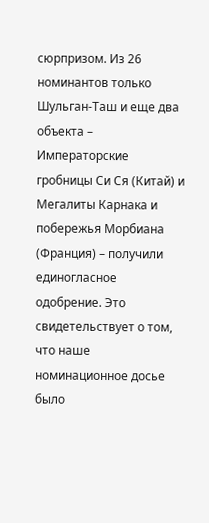сюрпризом. Из 26 номинантов только Шульган-Таш и еще два объекта – Императорские гробницы Си Ся (Китай) и Мегалиты Карнака и побережья Морбиана (Франция) – получили единогласное одобрение. Это свидетельствует о том, что наше номинационное досье было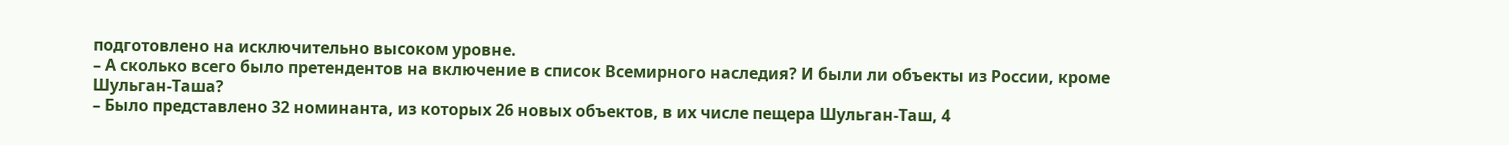подготовлено на исключительно высоком уровне.
– А сколько всего было претендентов на включение в список Всемирного наследия? И были ли объекты из России, кроме Шульган-Таша?
– Было представлено 32 номинанта, из которых 26 новых объектов, в их числе пещера Шульган-Таш, 4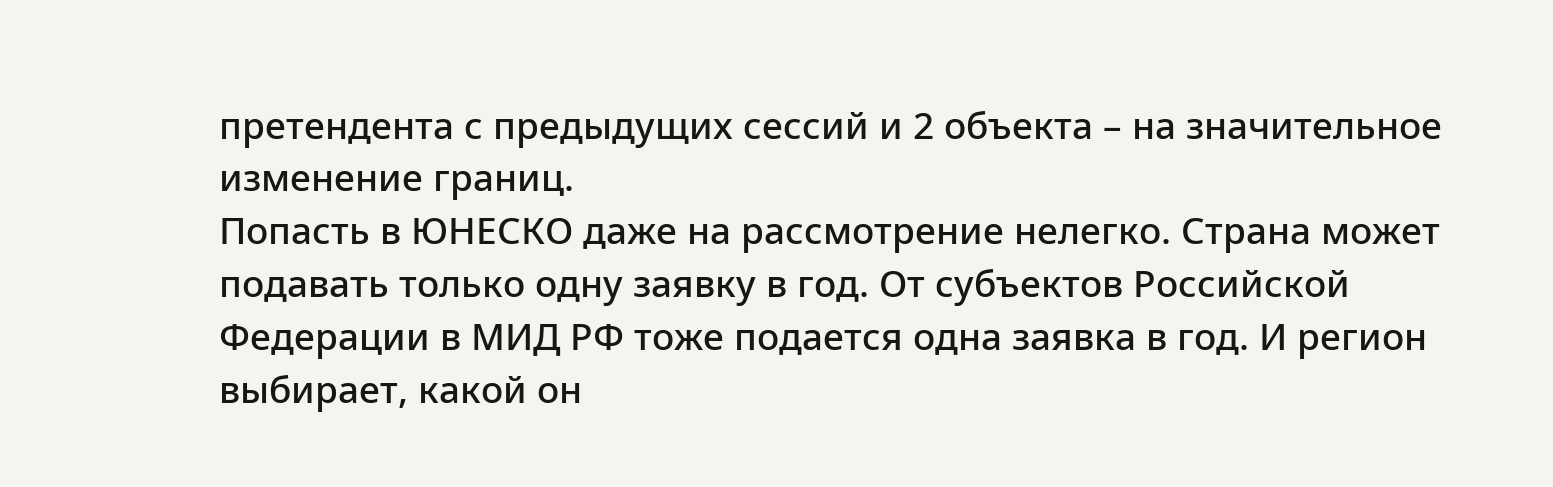претендента с предыдущих сессий и 2 объекта – на значительное изменение границ.
Попасть в ЮНЕСКО даже на рассмотрение нелегко. Страна может подавать только одну заявку в год. От субъектов Российской Федерации в МИД РФ тоже подается одна заявка в год. И регион выбирает, какой он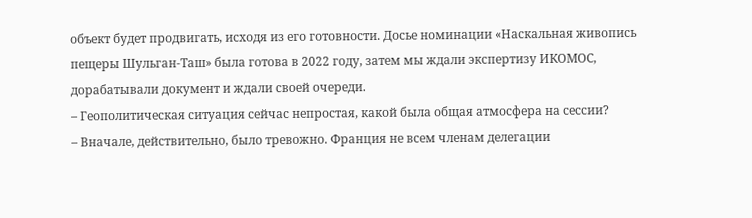объект будет продвигать, исходя из его готовности. Досье номинации «Наскальная живопись пещеры Шульган-Таш» была готова в 2022 году, затем мы ждали экспертизу ИКОМОС, дорабатывали документ и ждали своей очереди.
– Геополитическая ситуация сейчас непростая, какой была общая атмосфера на сессии?
– Вначале, действительно, было тревожно. Франция не всем членам делегации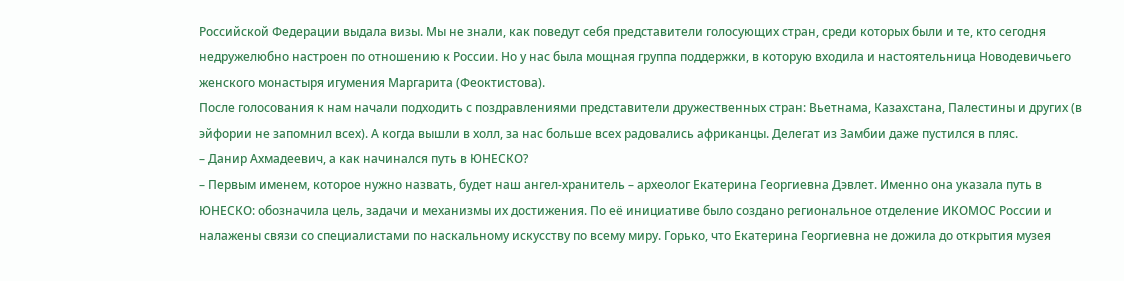Российской Федерации выдала визы. Мы не знали, как поведут себя представители голосующих стран, среди которых были и те, кто сегодня недружелюбно настроен по отношению к России. Но у нас была мощная группа поддержки, в которую входила и настоятельница Новодевичьего женского монастыря игумения Маргарита (Феоктистова).
После голосования к нам начали подходить с поздравлениями представители дружественных стран: Вьетнама, Казахстана, Палестины и других (в эйфории не запомнил всех). А когда вышли в холл, за нас больше всех радовались африканцы. Делегат из Замбии даже пустился в пляс.
– Данир Ахмадеевич, а как начинался путь в ЮНЕСКО?
– Первым именем, которое нужно назвать, будет наш ангел-хранитель – археолог Екатерина Георгиевна Дэвлет. Именно она указала путь в ЮНЕСКО: обозначила цель, задачи и механизмы их достижения. По её инициативе было создано региональное отделение ИКОМОС России и налажены связи со специалистами по наскальному искусству по всему миру. Горько, что Екатерина Георгиевна не дожила до открытия музея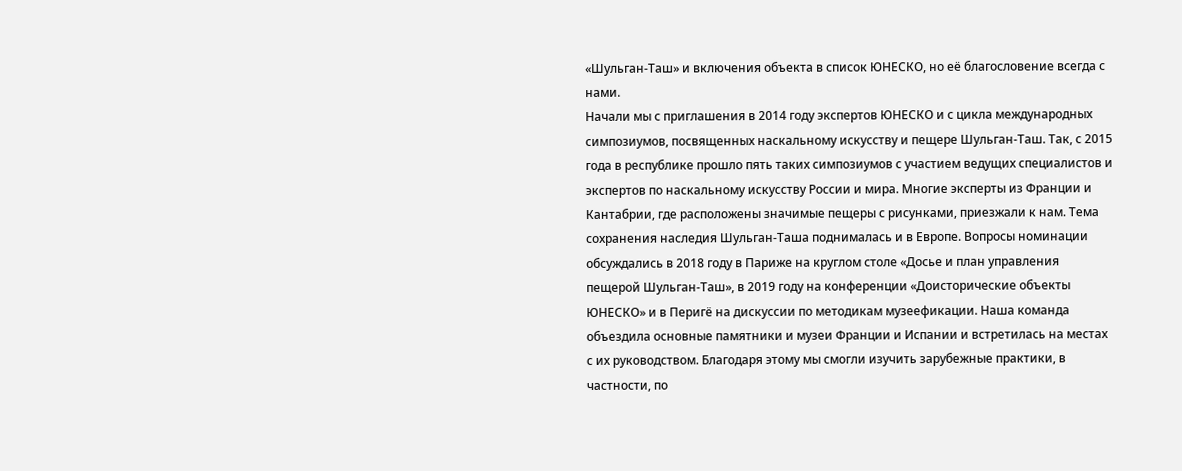«Шульган-Таш» и включения объекта в список ЮНЕСКО, но её благословение всегда с нами.
Начали мы с приглашения в 2014 году экспертов ЮНЕСКО и с цикла международных симпозиумов, посвященных наскальному искусству и пещере Шульган-Таш. Так, с 2015 года в республике прошло пять таких симпозиумов с участием ведущих специалистов и экспертов по наскальному искусству России и мира. Многие эксперты из Франции и Кантабрии, где расположены значимые пещеры с рисунками, приезжали к нам. Тема сохранения наследия Шульган-Таша поднималась и в Европе. Вопросы номинации обсуждались в 2018 году в Париже на круглом столе «Досье и план управления пещерой Шульган-Таш», в 2019 году на конференции «Доисторические объекты ЮНЕСКО» и в Перигё на дискуссии по методикам музеефикации. Наша команда объездила основные памятники и музеи Франции и Испании и встретилась на местах с их руководством. Благодаря этому мы смогли изучить зарубежные практики, в частности, по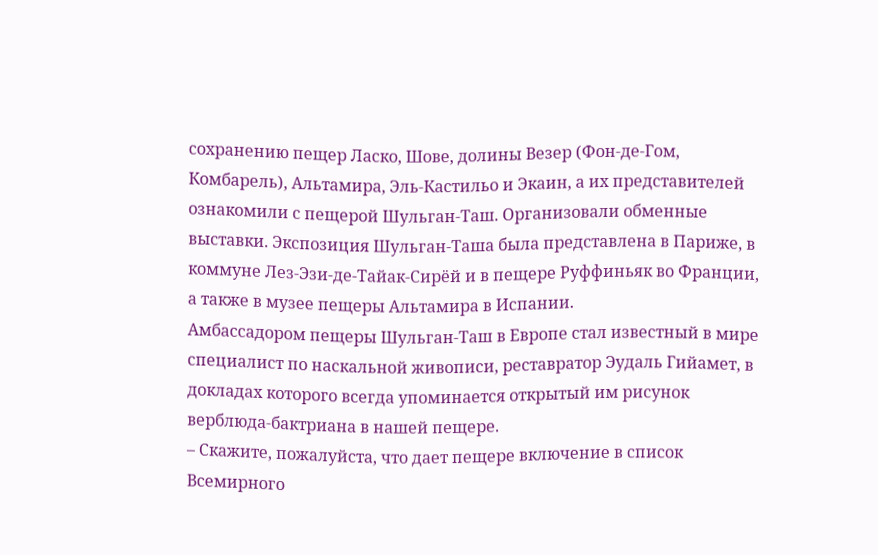сохранению пещер Ласко, Шове, долины Везер (Фон-де-Гом, Комбарель), Альтамира, Эль-Кастильо и Экаин, а их представителей ознакомили с пещерой Шульган-Таш. Организовали обменные выставки. Экспозиция Шульган-Таша была представлена в Париже, в коммуне Лез-Эзи-де-Тайак-Сирёй и в пещере Руффиньяк во Франции, а также в музее пещеры Альтамира в Испании.
Амбассадором пещеры Шульган-Таш в Европе стал известный в мире специалист по наскальной живописи, реставратор Эудаль Гийамет, в докладах которого всегда упоминается открытый им рисунок верблюда-бактриана в нашей пещере.
– Скажите, пожалуйста, что дает пещере включение в список Всемирного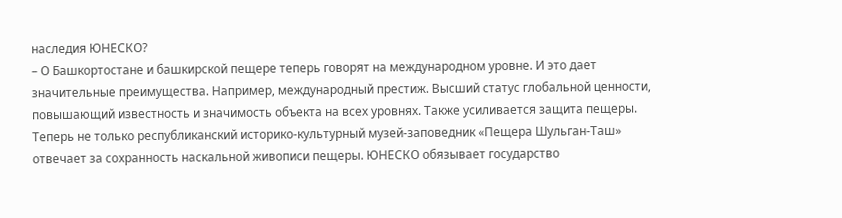наследия ЮНЕСКО?
– О Башкортостане и башкирской пещере теперь говорят на международном уровне. И это дает значительные преимущества. Например, международный престиж. Высший статус глобальной ценности, повышающий известность и значимость объекта на всех уровнях. Также усиливается защита пещеры. Теперь не только республиканский историко-культурный музей-заповедник «Пещера Шульган-Таш» отвечает за сохранность наскальной живописи пещеры. ЮНЕСКО обязывает государство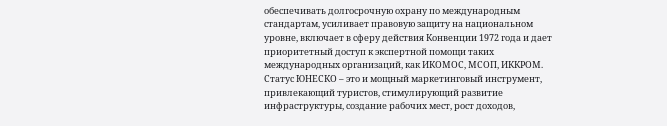обеспечивать долгосрочную охрану по международным стандартам, усиливает правовую защиту на национальном уровне, включает в сферу действия Конвенции 1972 года и дает приоритетный доступ к экспертной помощи таких международных организаций, как ИКОМОС, МСОП, ИККРОМ.
Статус ЮНЕСКО – это и мощный маркетинговый инструмент, привлекающий туристов, стимулирующий развитие инфраструктуры, создание рабочих мест, рост доходов,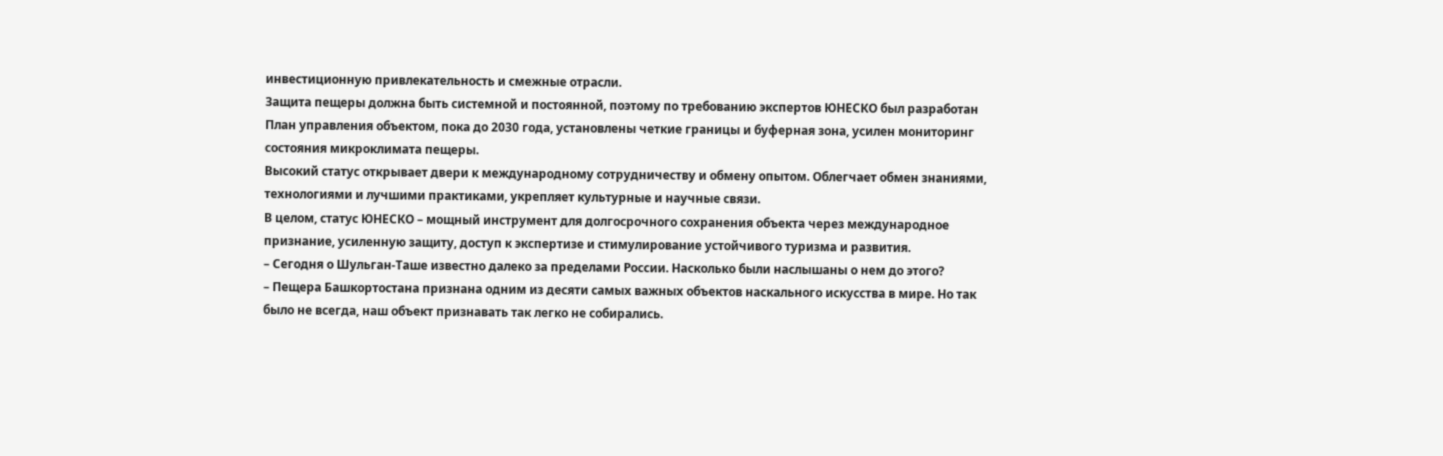инвестиционную привлекательность и смежные отрасли.
Защита пещеры должна быть системной и постоянной, поэтому по требованию экспертов ЮНЕСКО был разработан План управления объектом, пока до 2030 года, установлены четкие границы и буферная зона, усилен мониторинг состояния микроклимата пещеры.
Высокий статус открывает двери к международному сотрудничеству и обмену опытом. Облегчает обмен знаниями, технологиями и лучшими практиками, укрепляет культурные и научные связи.
В целом, статус ЮНЕСКО – мощный инструмент для долгосрочного сохранения объекта через международное признание, усиленную защиту, доступ к экспертизе и стимулирование устойчивого туризма и развития.
– Сегодня о Шульган-Таше известно далеко за пределами России. Насколько были наслышаны о нем до этого?
– Пещера Башкортостана признана одним из десяти самых важных объектов наскального искусства в мире. Но так было не всегда, наш объект признавать так легко не собирались.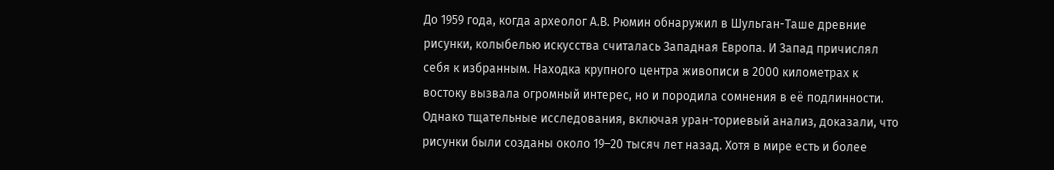До 1959 года, когда археолог А.В. Рюмин обнаружил в Шульган-Таше древние рисунки, колыбелью искусства считалась Западная Европа. И Запад причислял себя к избранным. Находка крупного центра живописи в 2000 километрах к востоку вызвала огромный интерес, но и породила сомнения в её подлинности. Однако тщательные исследования, включая уран-ториевый анализ, доказали, что рисунки были созданы около 19–20 тысяч лет назад. Хотя в мире есть и более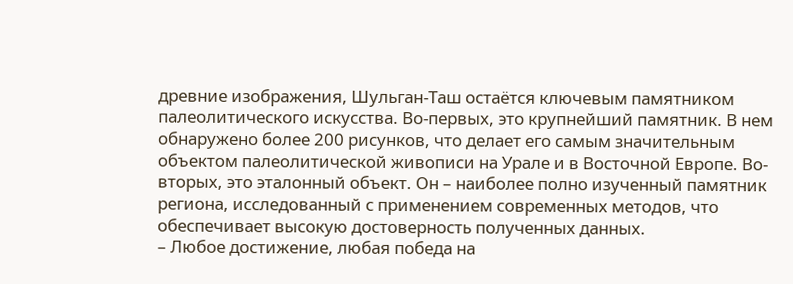древние изображения, Шульган-Таш остаётся ключевым памятником палеолитического искусства. Во-первых, это крупнейший памятник. В нем обнаружено более 200 рисунков, что делает его самым значительным объектом палеолитической живописи на Урале и в Восточной Европе. Во-вторых, это эталонный объект. Он – наиболее полно изученный памятник региона, исследованный с применением современных методов, что обеспечивает высокую достоверность полученных данных.
– Любое достижение, любая победа на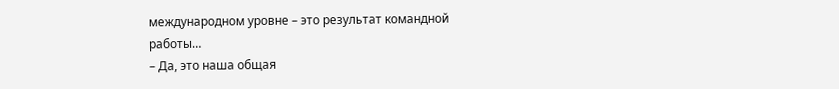международном уровне – это результат командной работы…
– Да, это наша общая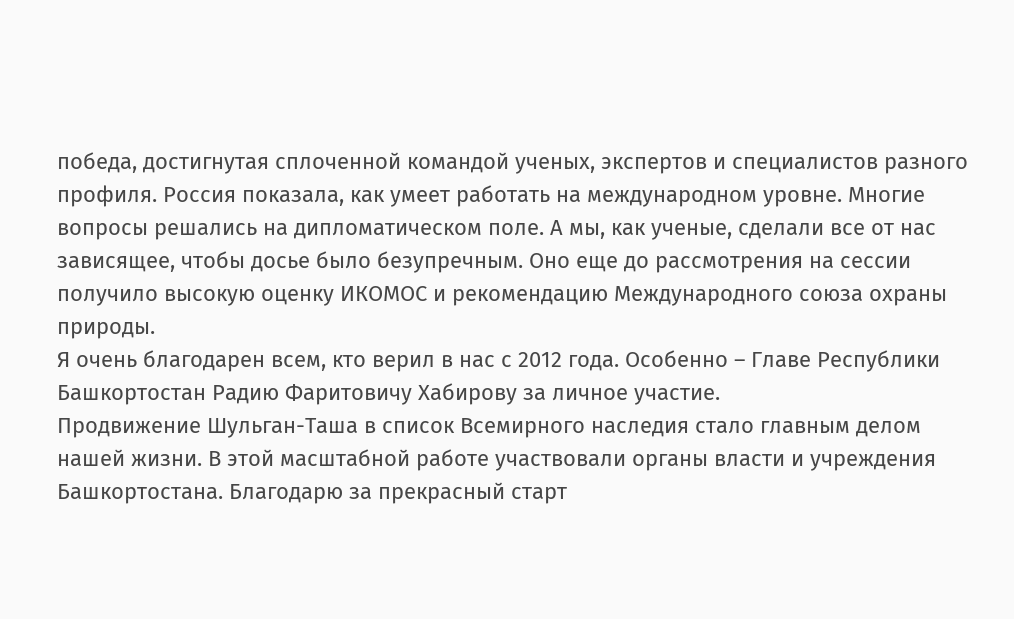победа, достигнутая сплоченной командой ученых, экспертов и специалистов разного профиля. Россия показала, как умеет работать на международном уровне. Многие вопросы решались на дипломатическом поле. А мы, как ученые, сделали все от нас зависящее, чтобы досье было безупречным. Оно еще до рассмотрения на сессии получило высокую оценку ИКОМОС и рекомендацию Международного союза охраны природы.
Я очень благодарен всем, кто верил в нас с 2012 года. Особенно – Главе Республики Башкортостан Радию Фаритовичу Хабирову за личное участие.
Продвижение Шульган-Таша в список Всемирного наследия стало главным делом нашей жизни. В этой масштабной работе участвовали органы власти и учреждения Башкортостана. Благодарю за прекрасный старт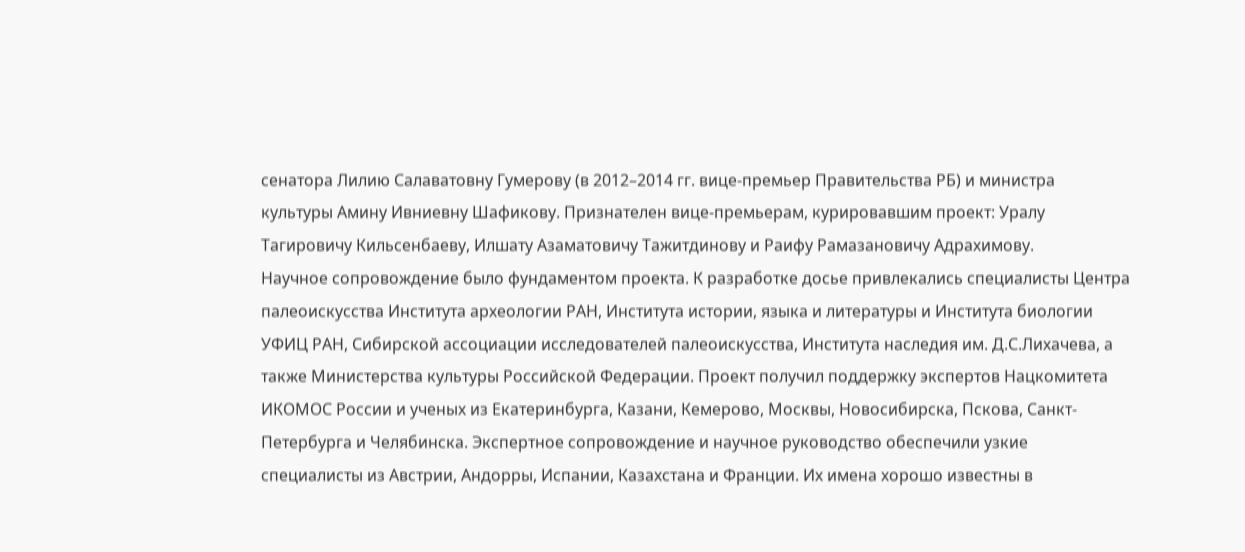сенатора Лилию Салаватовну Гумерову (в 2012–2014 гг. вице-премьер Правительства РБ) и министра культуры Амину Ивниевну Шафикову. Признателен вице-премьерам, курировавшим проект: Уралу Тагировичу Кильсенбаеву, Илшату Азаматовичу Тажитдинову и Раифу Рамазановичу Адрахимову.
Научное сопровождение было фундаментом проекта. К разработке досье привлекались специалисты Центра палеоискусства Института археологии РАН, Института истории, языка и литературы и Института биологии УФИЦ РАН, Сибирской ассоциации исследователей палеоискусства, Института наследия им. Д.С.Лихачева, а также Министерства культуры Российской Федерации. Проект получил поддержку экспертов Нацкомитета ИКОМОС России и ученых из Екатеринбурга, Казани, Кемерово, Москвы, Новосибирска, Пскова, Санкт-Петербурга и Челябинска. Экспертное сопровождение и научное руководство обеспечили узкие специалисты из Австрии, Андорры, Испании, Казахстана и Франции. Их имена хорошо известны в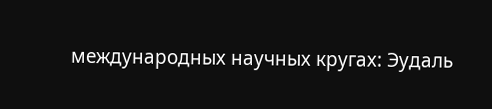международных научных кругах: Эудаль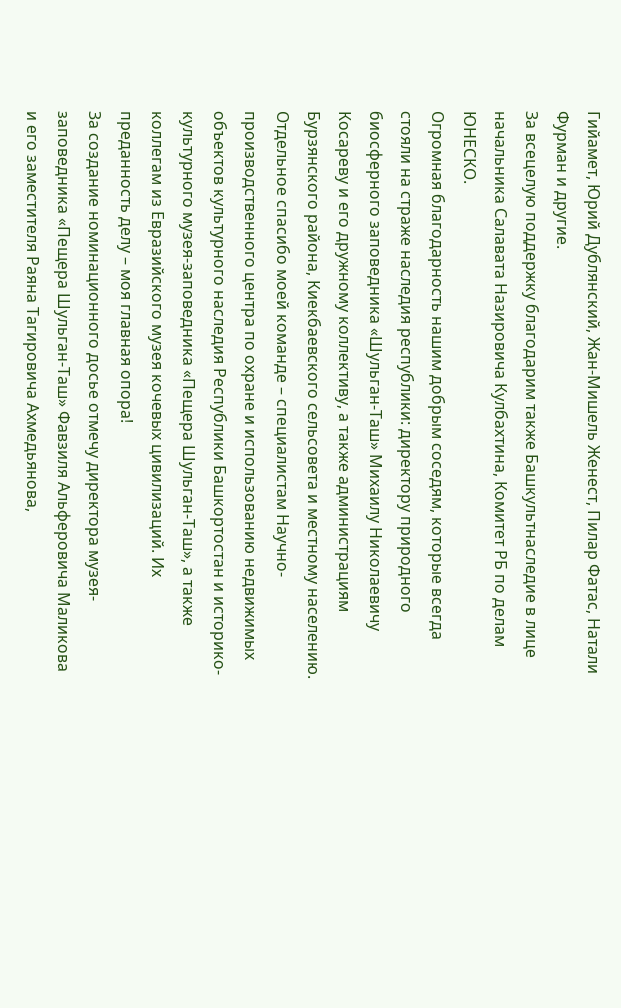Гийамет, Юрий Дублянский, Жан-Мишель Женест, Пилар Фатас, Натали Фурман и другие.
За всецелую поддержку благодарим также Башкультнаследие в лице начальника Салавата Назировича Кулбахтина, Комитет РБ по делам ЮНЕСКО.
Огромная благодарность нашим добрым соседям, которые всегда стояли на страже наследия республики: директору природного биосферного заповедника «Шульган-Таш» Михаилу Николаевичу Косареву и его дружному коллективу, а также администрациям Бурзянского района, Киекбаевского сельсовета и местному населению.
Отдельное спасибо моей команде – специалистам Научно-производственного центра по охране и использованию недвижимых объектов культурного наследия Республики Башкортостан и историко-культурного музея-заповедника «Пещера Шульган-Таш», а также коллегам из Евразийского музея кочевых цивилизаций. Их преданность делу – моя главная опора!
За создание номинационного досье отмечу директора музея-заповедника «Пещера Шульган-Таш» Фавзиля Альферовича Маликова и его заместителя Раяна Тагировича Ахмедьянова,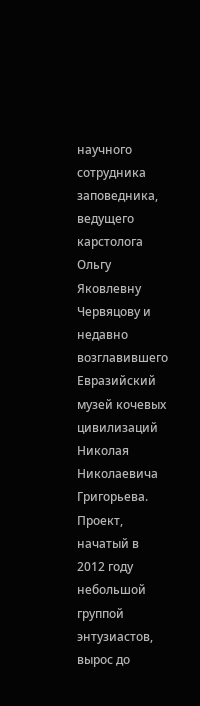научного сотрудника заповедника, ведущего карстолога Ольгу Яковлевну Червяцову и недавно возглавившего Евразийский музей кочевых цивилизаций Николая Николаевича Григорьева.
Проект, начатый в 2012 году небольшой группой энтузиастов, вырос до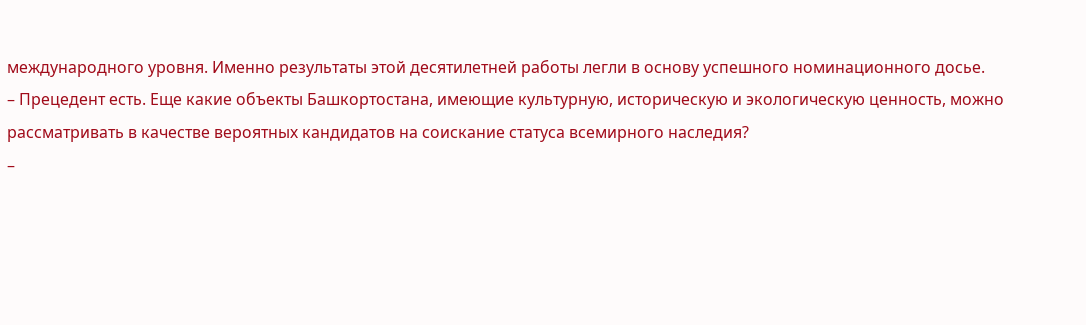международного уровня. Именно результаты этой десятилетней работы легли в основу успешного номинационного досье.
– Прецедент есть. Еще какие объекты Башкортостана, имеющие культурную, историческую и экологическую ценность, можно рассматривать в качестве вероятных кандидатов на соискание статуса всемирного наследия?
–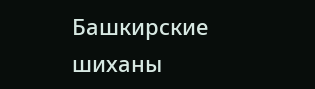Башкирские шиханы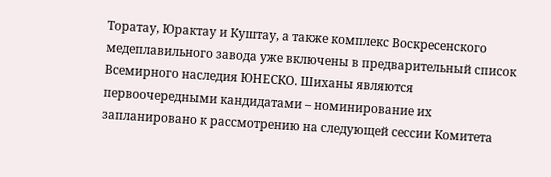Торатау, Юрактау и Куштау, а также комплекс Воскресенского медеплавильного завода уже включены в предварительный список Всемирного наследия ЮНЕСКО. Шиханы являются первоочередными кандидатами – номинирование их запланировано к рассмотрению на следующей сессии Комитета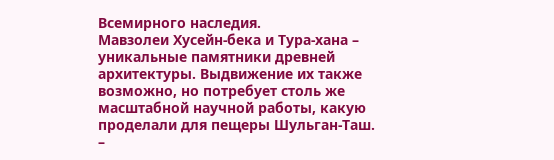Всемирного наследия.
Мавзолеи Хусейн-бека и Тура-хана – уникальные памятники древней архитектуры. Выдвижение их также возможно, но потребует столь же масштабной научной работы, какую проделали для пещеры Шульган-Таш.
–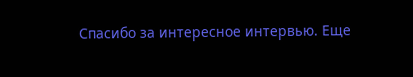Спасибо за интересное интервью. Еще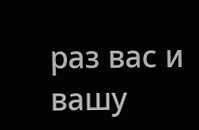раз вас и вашу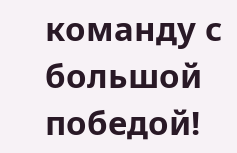команду с большой победой!